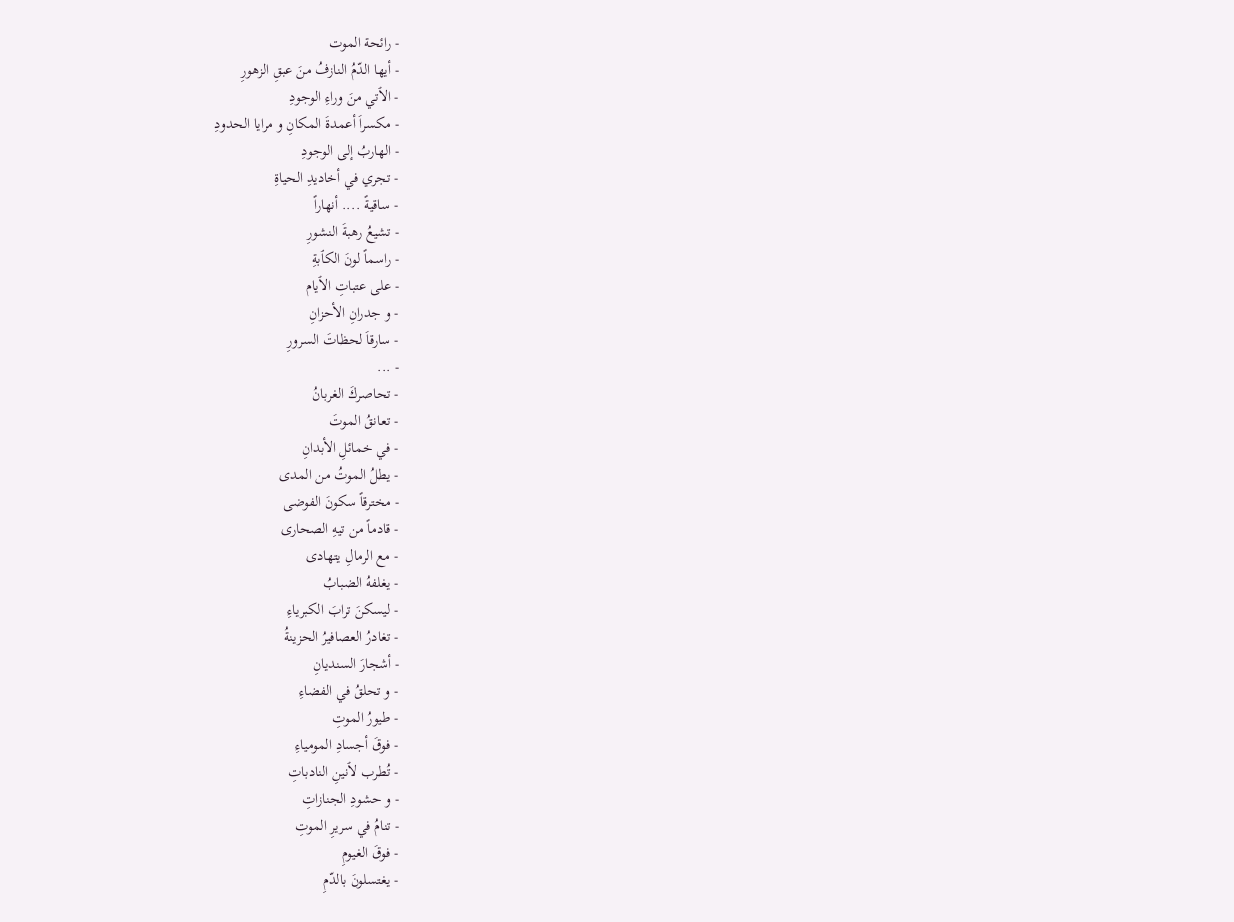- رائحة الموت
- أيها الدّمُ النازفُ منَ عبقِ الزهورِ
- الٱتي منَ وراءِ الوجودِ
- مكسراَ أعمدةَ المكانِ و مرايا الحدودِ
- الهاربُ إلى الوجودِ
- تجري في أخاديدِ الحياةِ
- ساقيةً .... أنهاراً
- تشيعُ رهبةَ النشورِ
- راسماً لونَ الكٱبةِ
- على عتباتِ الٱيام
- و جدرانِ الأحزانِ
- سارقاَ لحظاتَ السرورِ
- ...
- تحاصركَ الغربانُ
- تعانقُ الموتَ
- في خمائلِ الأبدانِ
- يطلُ الموتُ من المدى
- مخترقاً سكونَ الفوضى
- قادماً من تيهِ الصحارى
- مع الرمالِ يتهادى
- يغلفهُ الضبابُ
- ليسكنَ ترابَ الكبرياءِ
- تغادرُ العصافيرُ الحزينةُ
- أشجارَ السنديانِ
- و تحلقُ في الفضاءِ
- طيورُ الموتِ
- فوقَ أجسادِ المومياءِ
- تُطرب لٱنينِ النادباتِ
- و حشودِ الجنازاتِ
- تنامُ في سريرِ الموتِ
- فوقَ الغيومِ
- يغتسلونَ بالدّمِ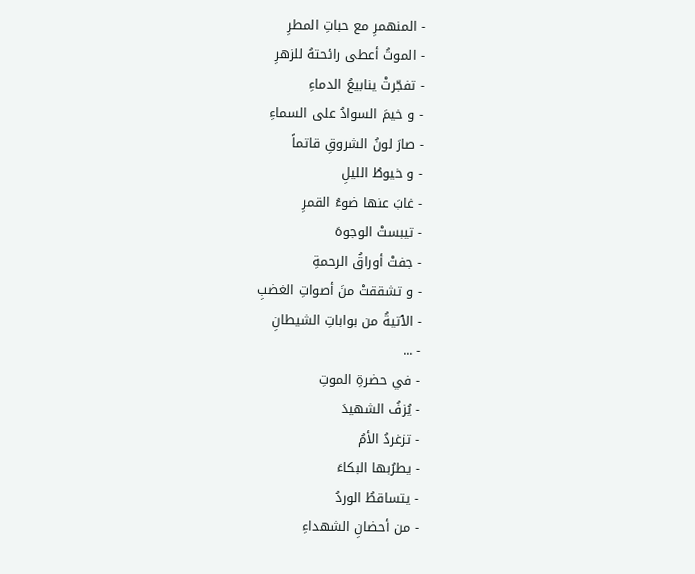- المنهمرِ مع حباتِ المطرِ
- الموتُ أعطى رائحتهُ للزهرِ
- تفجّرتْ ينابيعُ الدماءِ
- و خيمَ السوادُ على السماءِ
- صارَ لونُ الشروقِ قاتماً
- و خيوطُ الليلِ
- غابَ عنها ضوءُ القمرِ
- تيبستْ الوجوهَ
- جفتْ أوراقُ الرحمةِ
- و تشققتْ منَ أصواتِ الغضبِ
- الٱتيةُ من بواباتِ الشيطانِ
- ...
- في حضرةِ الموتِ
- يُزفُ الشهيدَ
- تزغردُ الأمُ
- يطرُبها البكاءَ
- يتساقطُ الوردُ
- من أحضانِ الشهداءِ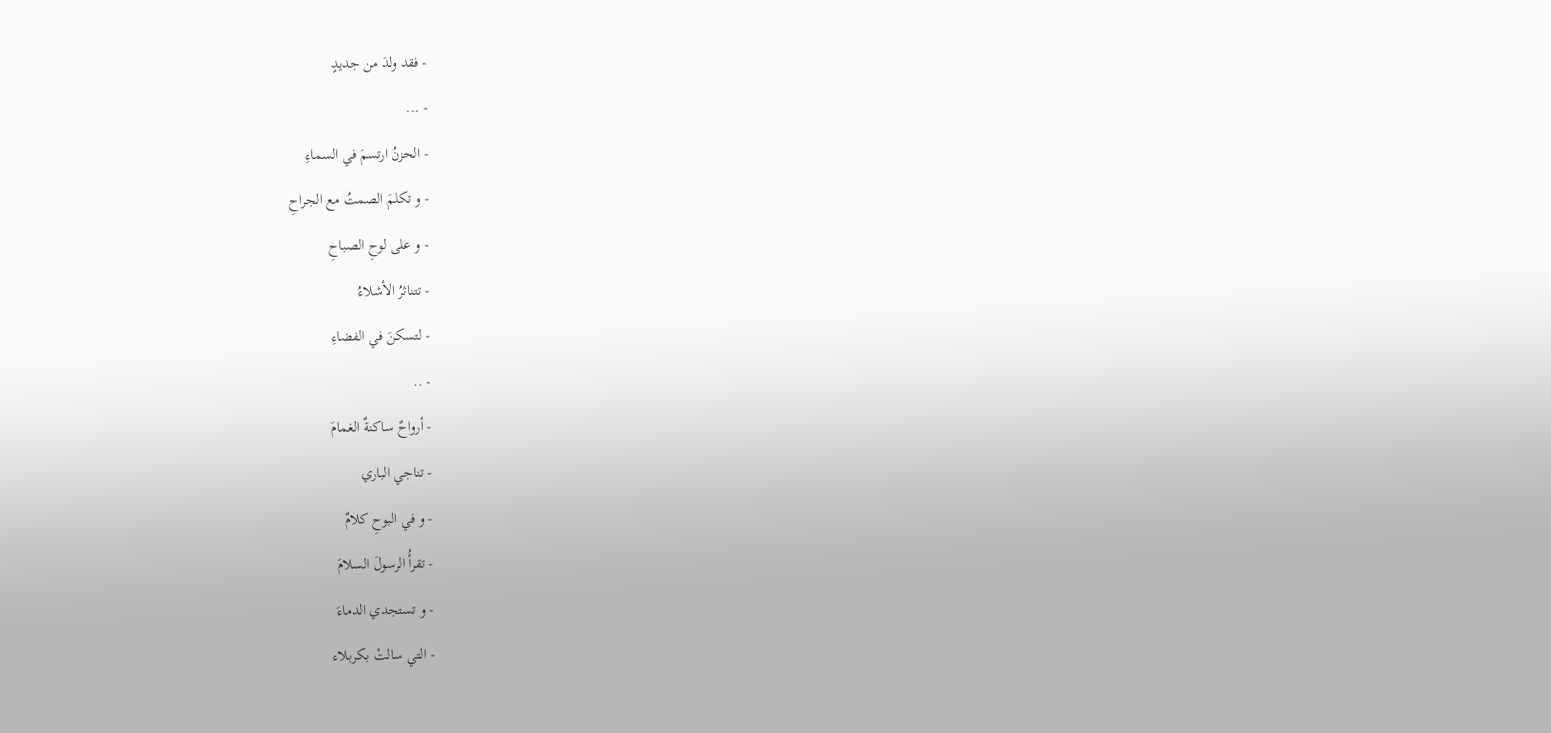- فقد ولدَ من جديدٍ
- ...
- الحزنُ ارتسمَ في السماءِ
- و تكلمَ الصمتُ مع الجراحِ
- و على لوحِ الصباحِ
- تتناثرُ الأشلاءُ
- لتسكنَ في الفضاءِ
- ..
- أرواحٌ ساكنةٌ الغمامَ
- تناجي الباري
- و في البوحِ كلامٌ
- تقرأُ الرسولَ السلامَ
- و تستجدي الدماءَ
- التي سالتْ بكربلاء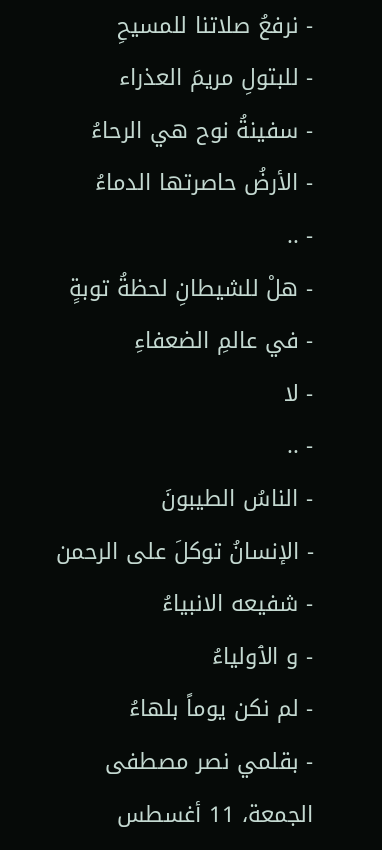- نرفعُ صلاتنا للمسيحِ
- للبتولِ مريمَ العذراء
- سفينةُ نوح هي الرحاءُ
- الأرضُ حاصرتها الدماءُ
- ..
- هلْ للشيطانِ لحظةُ توبةٍ
- في عالمِ الضعفاءِ
- لا
- ..
- الناسُ الطيبونَ
- الإنسانُ توكلَ على الرحمن
- شفيعه الانبياءُ
- و الٱولياءُ
- لم نكن يوماً بلهاءُ
- بقلمي نصر مصطفى
الجمعة، 11 أغسطس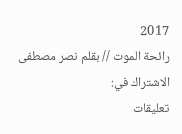2017
رائحة الموت // بقلم نصر مصطفى
الاشتراك في:
تعليقات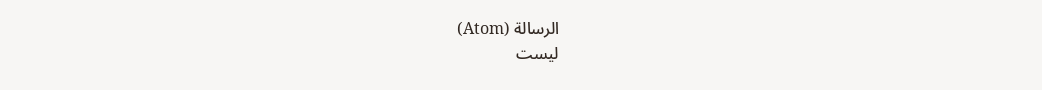الرسالة (Atom)
ليست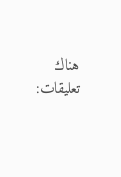هناك تعليقات: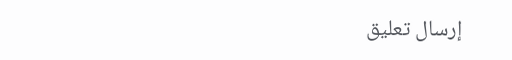إرسال تعليق